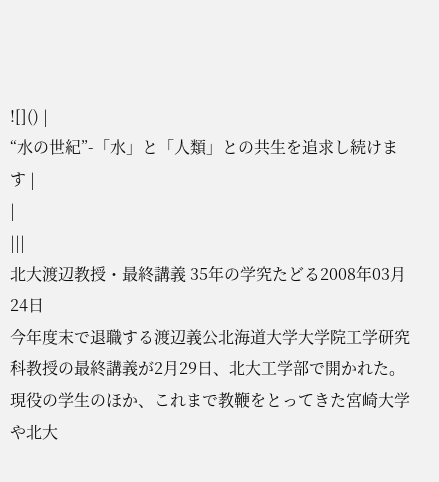![]() |
“水の世紀”-「水」と「人類」との共生を追求し続けます |
|
|||
北大渡辺教授・最終講義 35年の学究たどる2008年03月24日
今年度末で退職する渡辺義公北海道大学大学院工学研究科教授の最終講義が2月29日、北大工学部で開かれた。現役の学生のほか、これまで教鞭をとってきた宮崎大学や北大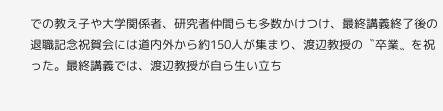での教え子や大学関係者、研究者仲間らも多数かけつけ、最終講義終了後の退職記念祝賀会には道内外から約150人が集まり、渡辺教授の〝卒業〟を祝った。最終講義では、渡辺教授が自ら生い立ち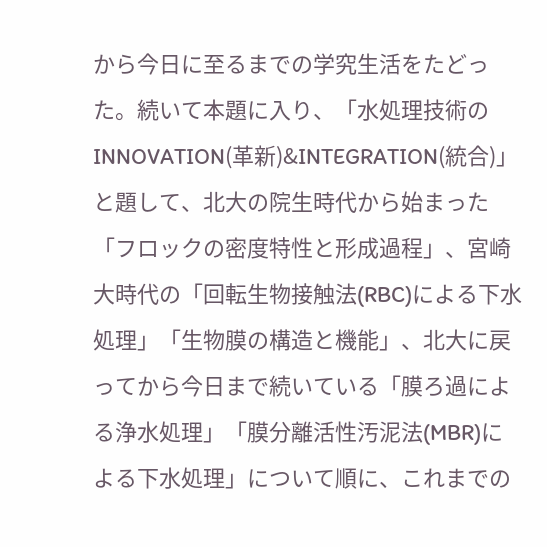から今日に至るまでの学究生活をたどった。続いて本題に入り、「水処理技術のINNOVATION(革新)&INTEGRATION(統合)」と題して、北大の院生時代から始まった「フロックの密度特性と形成過程」、宮崎大時代の「回転生物接触法(RBC)による下水処理」「生物膜の構造と機能」、北大に戻ってから今日まで続いている「膜ろ過による浄水処理」「膜分離活性汚泥法(MBR)による下水処理」について順に、これまでの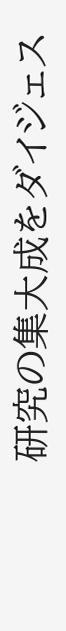研究の集大成をダイジェス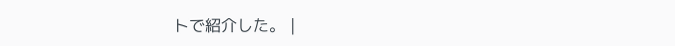トで紹介した。 |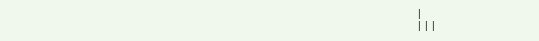|
|||